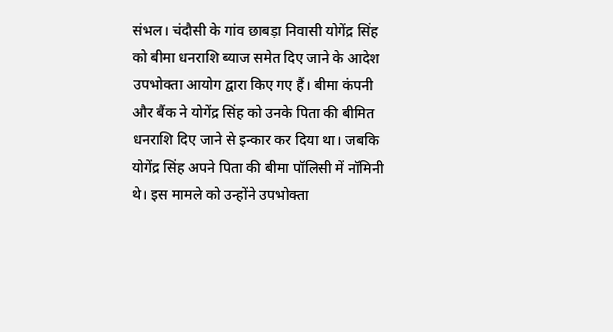संभल। चंदौसी के गांव छाबड़ा निवासी योगेंद्र सिंह को बीमा धनराशि ब्याज समेत दिए जाने के आदेश उपभोक्ता आयोग द्वारा किए गए हैं। बीमा कंपनी और बैंक ने योगेंद्र सिंह को उनके पिता की बीमित धनराशि दिए जाने से इन्कार कर दिया था। जबकि योगेंद्र सिंह अपने पिता की बीमा पॉलिसी में नॉमिनी थे। इस मामले को उन्होंने उपभोक्ता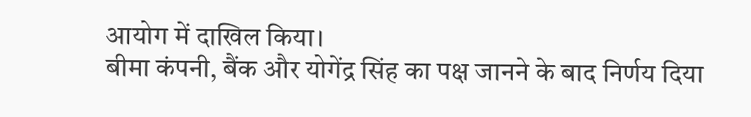आयोग में दाखिल किया।
बीमा कंपनी, बैंक और योगेंद्र सिंह का पक्ष जानने के बाद निर्णय दिया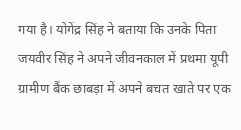गया है। योगेंद्र सिंह ने बताया कि उनके पिता जयवीर सिंह ने अपने जीवनकाल में प्रथमा यूपी ग्रामीण बैंक छाबड़ा में अपने बचत खाते पर एक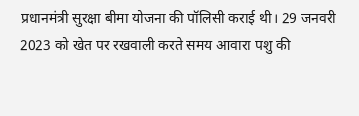प्रधानमंत्री सुरक्षा बीमा योजना की पॉलिसी कराई थी। 29 जनवरी 2023 को खेत पर रखवाली करते समय आवारा पशु की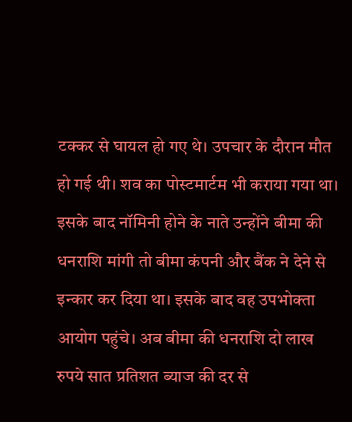टक्कर से घायल हो गए थे। उपचार के दौरान मौत हो गई थी। शव का पोस्टमार्टम भी कराया गया था।
इसके बाद नॉमिनी होने के नाते उन्होंने बीमा की धनराशि मांगी तो बीमा कंपनी और बैंक ने देने से इन्कार कर दिया था। इसके बाद वह उपभोक्ता आयोग पहुंचे। अब बीमा की धनराशि दो लाख रुपये सात प्रतिशत ब्याज की दर से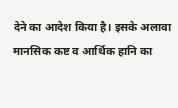देने का आदेश किया है। इसके अलावा मानसिक कष्ट व आर्थिक हानि का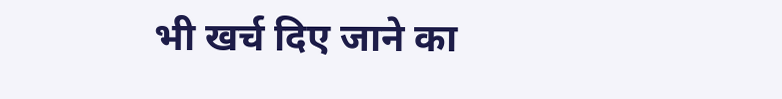भी खर्च दिए जाने का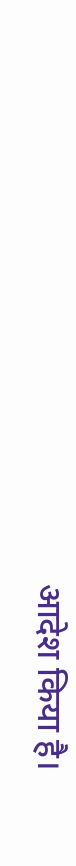आदेश किया है।